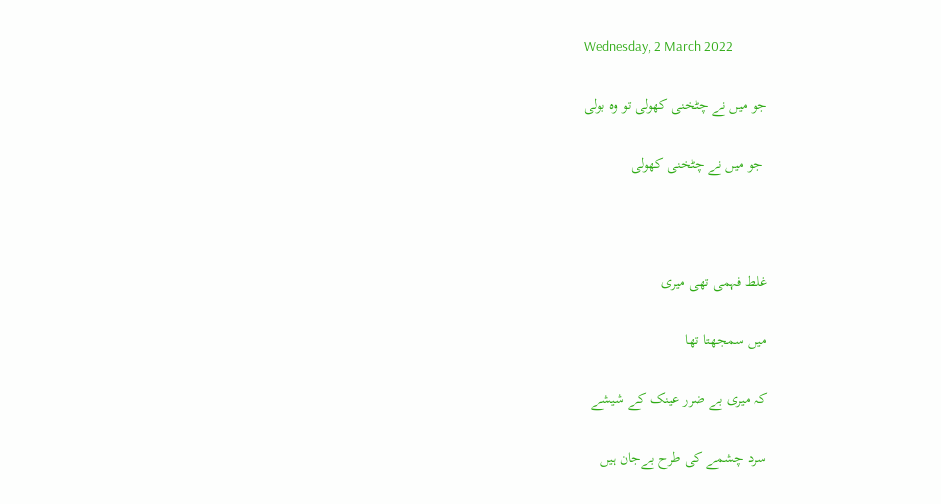Wednesday, 2 March 2022

جو میں نے چٹخنی کھولی تو وہ بولی

 جو میں نے چٹخنی کھولی



غلط فہمی تھی میری

میں سمجھتا تھا

کہ میری بے ضرر عینک کے شیشے

سرد چشمے کی طرح بےجان ہیں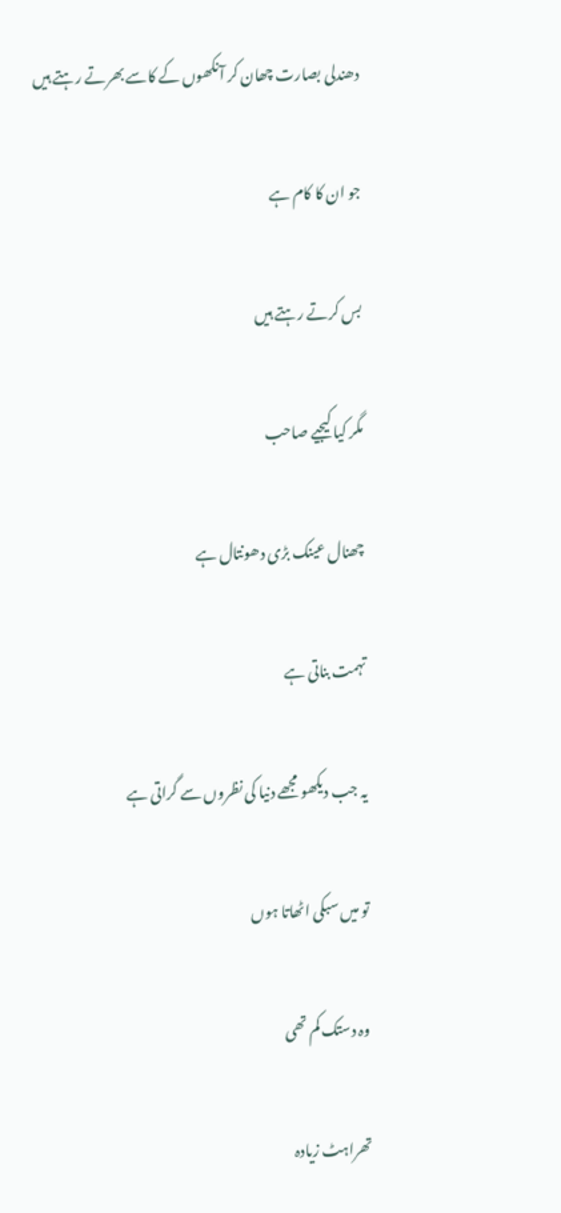دھندلی بصارت چھان کر آنکھوں کے کاسے بھرتے رہتے ہیں

جو ان کا کام ہے

بس کرتے رہتے ہیں

مگر کیا کیجیے صاحب

چھنال عینک بڑی دھونتال ہے

تہمت بناتی ہے

یہ جب دیکھو مجھے دنیا کی نظروں سے گراتی ہے

تو میں سبکی اٹھاتا ہوں

وہ دستک کم تھی

تھراہٹ زیادہ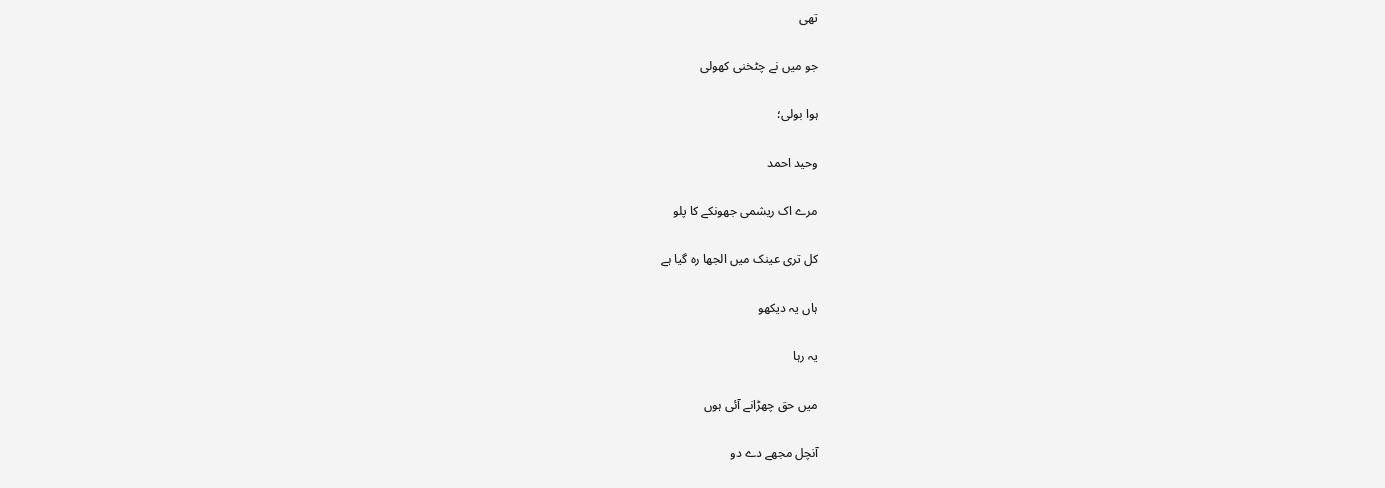تھی

جو میں نے چٹخنی کھولی

ہوا بولی؛

وحید احمد

مرے اک ریشمی جھونکے کا پلو

کل تری عینک میں الجھا رہ گیا ہے

ہاں یہ دیکھو

یہ رہا

میں حق چھڑانے آئی ہوں

آنچل مجھے دے دو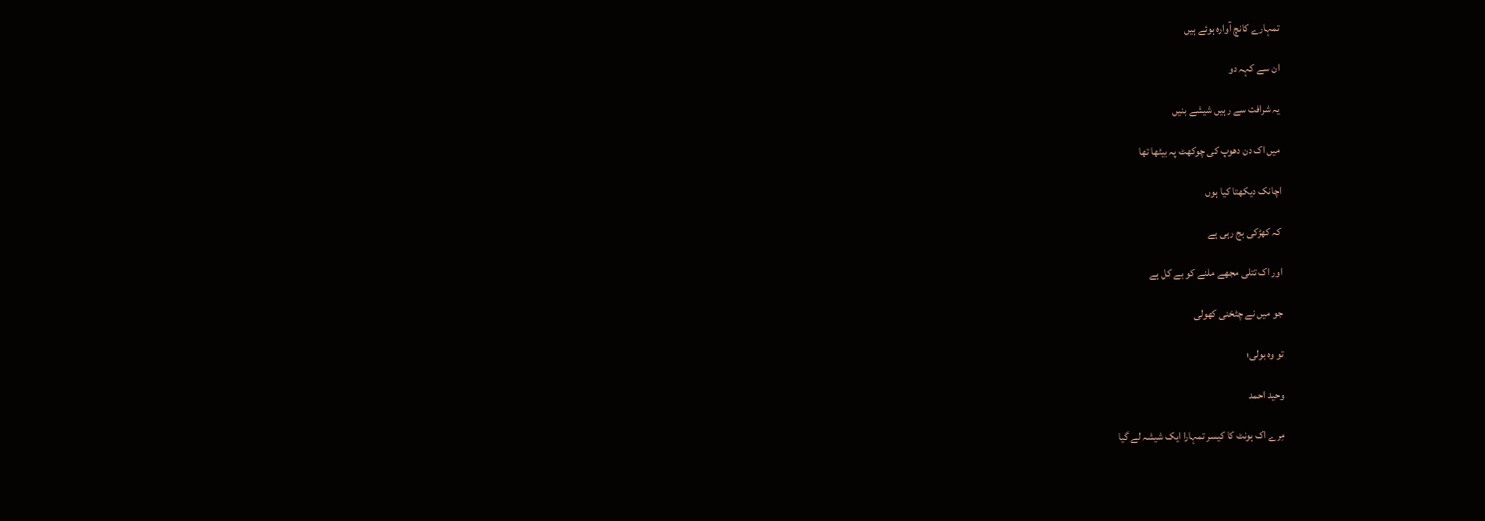تمہارے کانچ آوارہ ہوئے ہیں

ان سے کہہ دو

یہ شرافت سے رہیں شیشے بنیں

میں اک دن دھوپ کی چوکھٹ پہ بیٹھا تھا

اچانک دیکھتا کیا ہوں

کہ کھڑکی بج رہی ہے

اور اک تتلی مجھے ملنے کو بے کل ہے

جو میں نے چٹخنی کھولی

تو وہ بولی؛

وحید احمد

مِرے اک ہونٹ کا کیسر تمہارا ایک شیشہ لے گیا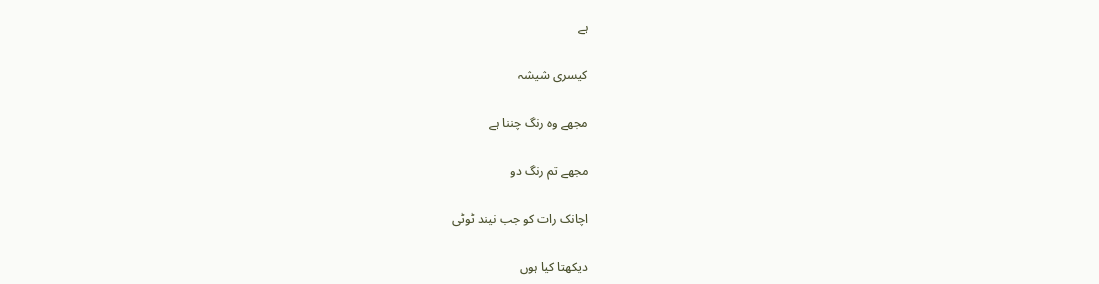ہے

کیسری شیشہ

مجھے وہ رنگ چننا ہے

مجھے تم رنگ دو

اچانک رات کو جب نیند ٹوٹی

دیکھتا کیا ہوں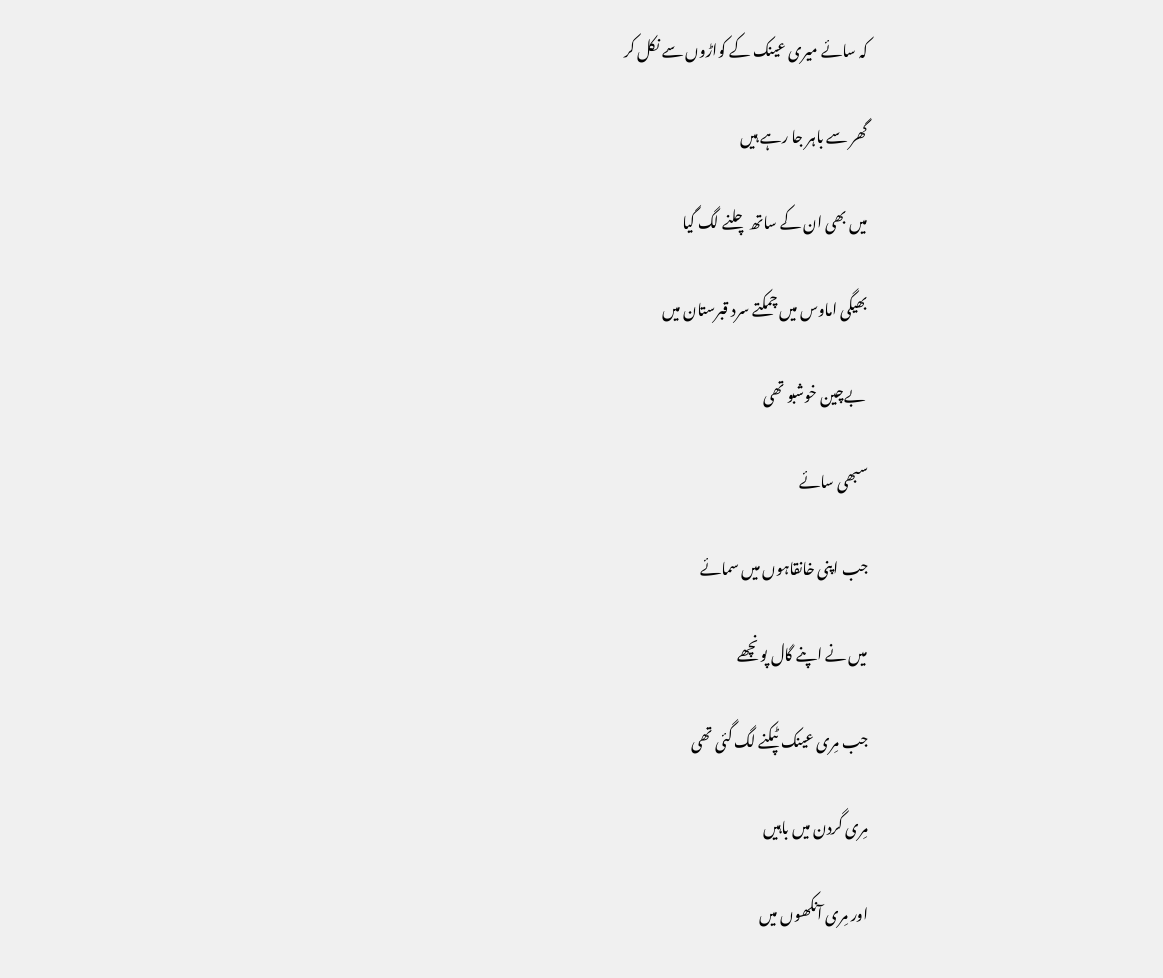کہ سائے میری عینک کے کواڑوں سے نکل کر

گھر سے باہر جا رہے ہیں

میں بھی ان کے ساتھ چلنے لگ گیا

بھیگی اماوس میں چمکتے سرد قبرستان میں

 بےچین خوشبو تھی

سبھی سائے

جب اپنی خانقاہوں میں سمائے

میں نے اپنے گال پونچھے

جب مِری عینک ٹپکنے لگ گئی تھی

مِری گردن میں باہیں

اور مِری آنکھوں میں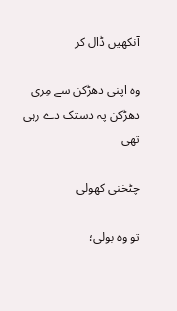آنکھیں ڈال کر

وہ اپنی دھڑکن سے مِری دھڑکن پہ دستک دے رہی تھی

چٹخنی کھولی

تو وہ بولی؛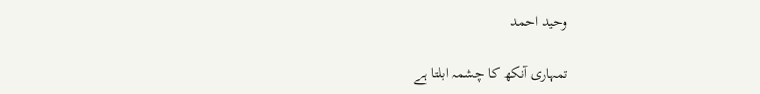وحید احمد

تمہاری آنکھ کا چشمہ ابلتا ہے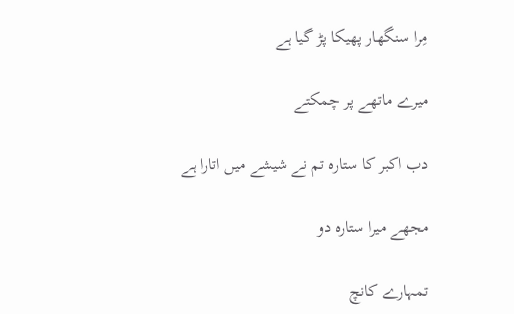مِرا سنگھار پھیکا پڑ گیا ہے

میرے ماتھے پر چمکتے

دب اکبر کا ستارہ تم نے شیشے میں اتارا ہے

مجھے میرا ستارہ دو

تمہارے کانچ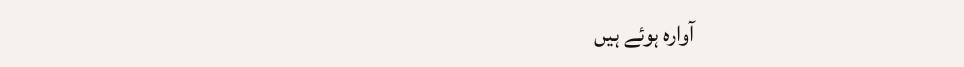آوارہ ہوئے ہیں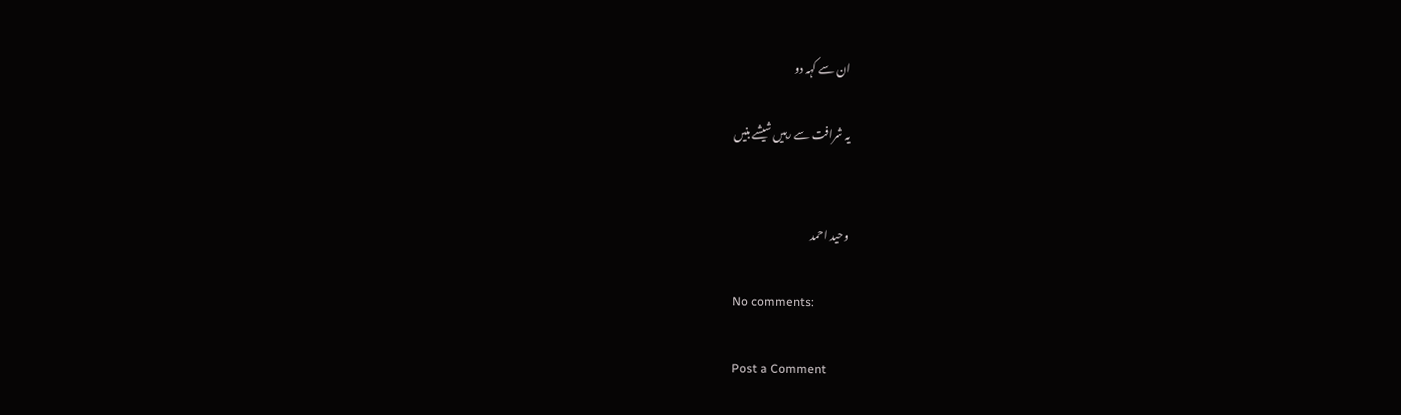ان سے کہہ دو

یہ شرافت سے رہیں شیشے بنیں


وحید احمد

No comments:

Post a Comment